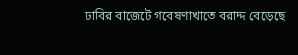ঢাবির বাজেটে গবেষণাখাতে বরাদ্দ বেড়েছে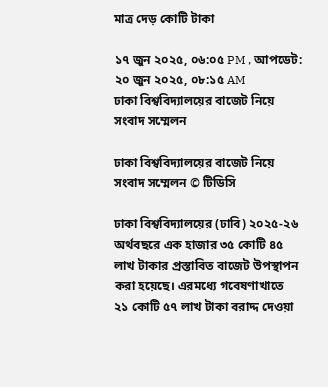মাত্র দেড় কোটি টাকা

১৭ জুন ২০২৫, ০৬:০৫ PM , আপডেট: ২০ জুন ২০২৫, ০৮:১৫ AM
ঢাকা বিশ্ববিদ্যালয়ের বাজেট নিয়ে সংবাদ সম্মেলন

ঢাকা বিশ্ববিদ্যালয়ের বাজেট নিয়ে সংবাদ সম্মেলন © টিডিসি

ঢাকা বিশ্ববিদ্যালয়ের (ঢাবি) ২০২৫-২৬ অর্থবছরে এক হাজার ৩৫ কোটি ৪৫ লাখ টাকার প্রস্তাবিত বাজেট উপস্থাপন করা হয়েছে। এরমধ্যে গবেষণাখাতে  ২১ কোটি ৫৭ লাখ টাকা বরাদ্দ দেওয়া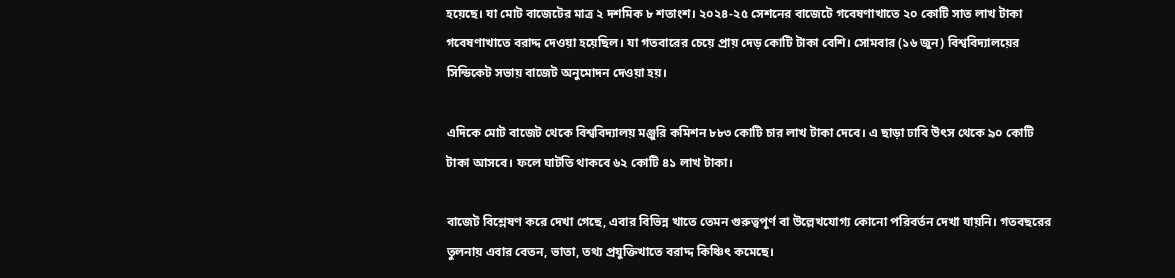হয়েছে। যা মোট বাজেটের মাত্র ২ দশমিক ৮ শতাংশ। ২০২৪-২৫ সেশনের বাজেটে গবেষণাখাতে ২০ কোটি সাত লাখ টাকা গবেষণাখাতে বরাদ্দ দেওয়া হয়েছিল। যা গতবারের চেয়ে প্রায় দেড় কোটি টাকা বেশি। সোমবার (১৬ জুন) বিশ্ববিদ্যালয়ের সিন্ডিকেট সভায় বাজেট অনুমোদন দেওয়া হয়।

এদিকে মোট বাজেট থেকে বিশ্ববিদ্যালয় মঞ্জুরি কমিশন ৮৮৩ কোটি চার লাখ টাকা দেবে। এ ছাড়া ঢাবি উৎস থেকে ৯০ কোটি টাকা আসবে। ফলে ঘাটতি থাকবে ৬২ কোটি ৪১ লাখ টাকা।

বাজেট বিশ্লেষণ করে দেখা গেছে, এবার বিভিন্ন খাতে তেমন গুরুত্বপূর্ণ বা উল্লেখযোগ্য কোনো পরিবর্তন দেখা যায়নি। গতবছরের তুলনায় এবার বেতন, ভাতা, তথ্য প্রযুক্তিখাতে বরাদ্দ কিঞ্চিৎ কমেছে।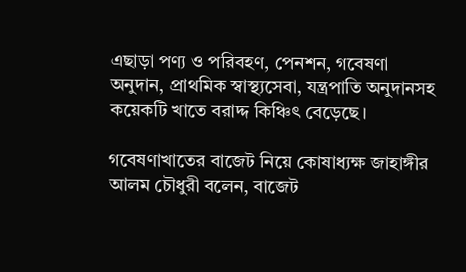এছাড়া পণ্য ও পরিবহণ, পেনশন, গবেষণা অনুদান, প্রাথমিক স্বাস্থ্যসেবা, যন্ত্রপাতি অনুদানসহ কয়েকটি খাতে বরাদ্দ কিঞ্চিৎ বেড়েছে।

গবেষণাখাতের বাজেট নিয়ে কোষাধ্যক্ষ জাহাঙ্গীর আলম চৌধুরী বলেন, বাজেট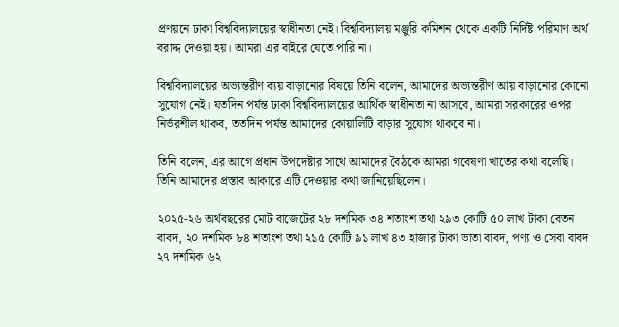প্রণয়নে ঢাকা বিশ্ববিদ্যালয়ের স্বাধীনতা নেই। বিশ্ববিদ্যালয় মঞ্জুরি কমিশন থেকে একটি নির্দিষ্ট পরিমাণ অর্থ বরাদ্দ দেওয়া হয়। আমরা এর বাইরে যেতে পারি না।

বিশ্ববিদ্যালয়ের অভ্যন্তরীণ ব্যয় বাড়ানোর বিষয়ে তিনি বলেন, আমাদের অভ্যন্তরীণ আয় বাড়ানোর কোনো সুযোগ নেই। যতদিন পর্যন্ত ঢাকা বিশ্ববিদ্যালয়ের আর্থিক স্বাধীনতা না আসবে, আমরা সরকারের ওপর নির্ভরশীল থাকব, ততদিন পর্যন্ত আমাদের কোয়ালিটি বাড়ার সুযোগ থাকবে না।

তিনি বলেন, এর আগে প্রধান উপদেষ্টার সাথে আমাদের বৈঠকে আমরা গবেষণা খাতের কথা বলেছি। তিনি আমাদের প্রস্তাব আকারে এটি দেওয়ার কথা জানিয়েছিলেন।

২০২৫-২৬ অর্থবছরের মোট বাজেটের ২৮ দশমিক ৩৪ শতাংশ তথা ২৯৩ কোটি ৫০ লাখ টাকা বেতন বাবদ, ২০ দশমিক ৮৪ শতাংশ তথা ২১৫ কোটি ৯১ লাখ ৪৩ হাজার টাকা ভাতা বাবদ, পণ্য ও সেবা বাবদ ২৭ দশমিক ৬২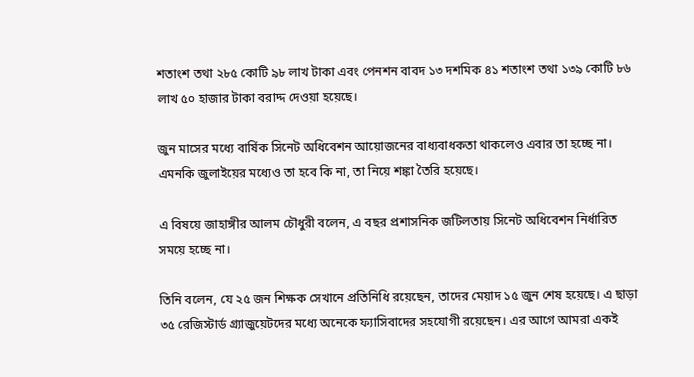শতাংশ তথা ২৮৫ কোটি ৯৮ লাখ টাকা এবং পেনশন বাবদ ১৩ দশমিক ৪১ শতাংশ তথা ১৩৯ কোটি ৮৬ লাখ ৫০ হাজার টাকা বরাদ্দ দেওয়া হয়েছে।

জুন মাসের মধ্যে বার্ষিক সিনেট অধিবেশন আয়োজনের বাধ্যবাধকতা থাকলেও এবার তা হচ্ছে না। এমনকি জুলাইয়ের মধ্যেও তা হবে কি না, তা নিয়ে শঙ্কা তৈরি হয়েছে।

এ বিষয়ে জাহাঙ্গীর আলম চৌধুরী বলেন, এ বছর প্রশাসনিক জটিলতায় সিনেট অধিবেশন নির্ধারিত সময়ে হচ্ছে না।

তিনি বলেন, যে ২৫ জন শিক্ষক সেখানে প্রতিনিধি রয়েছেন, তাদের মেয়াদ ১৫ জুন শেষ হয়েছে। এ ছাড়া ৩৫ রেজিস্টার্ড গ্র্যাজুয়েটদের মধ্যে অনেকে ফ্যাসিবাদের সহযোগী রয়েছেন। এর আগে আমরা একই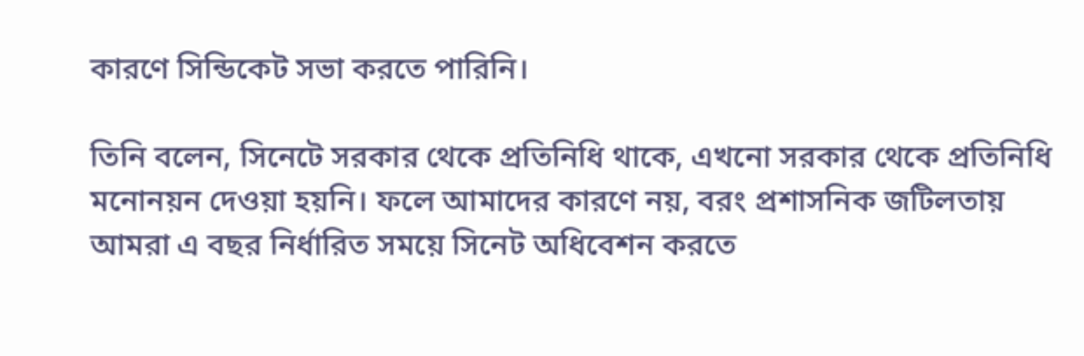কারণে সিন্ডিকেট সভা করতে পারিনি।

তিনি বলেন, সিনেটে সরকার থেকে প্রতিনিধি থাকে, এখনো সরকার থেকে প্রতিনিধি মনোনয়ন দেওয়া হয়নি। ফলে আমাদের কারণে নয়, বরং প্রশাসনিক জটিলতায় আমরা এ বছর নির্ধারিত সময়ে সিনেট অধিবেশন করতে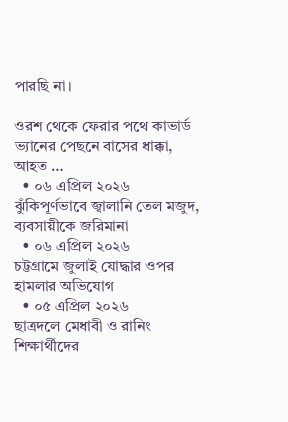পারছি না।

ওরশ থেকে ফেরার পথে কাভার্ড ভ্যানের পেছনে বাসের ধাক্কা, আহত …
  • ০৬ এপ্রিল ২০২৬
ঝুঁকিপূর্ণভাবে জ্বালানি তেল মজুদ, ব্যবসায়ীকে জরিমানা
  • ০৬ এপ্রিল ২০২৬
চট্টগ্রামে জুলাই যোদ্ধার ওপর হামলার অভিযোগ
  • ০৫ এপ্রিল ২০২৬
ছাত্রদলে মেধাবী ও রানিং শিক্ষার্থীদের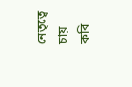নেতৃত্বে চায় কবি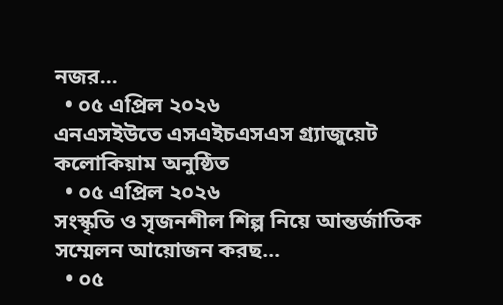নজর…
  • ০৫ এপ্রিল ২০২৬
এনএসইউতে এসএইচএসএস গ্র্যাজুয়েট কলোকিয়াম অনুষ্ঠিত
  • ০৫ এপ্রিল ২০২৬
সংস্কৃতি ও সৃজনশীল শিল্প নিয়ে আন্তর্জাতিক সম্মেলন আয়োজন করছ…
  • ০৫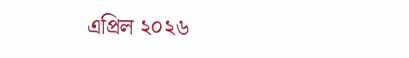এপ্রিল ২০২৬